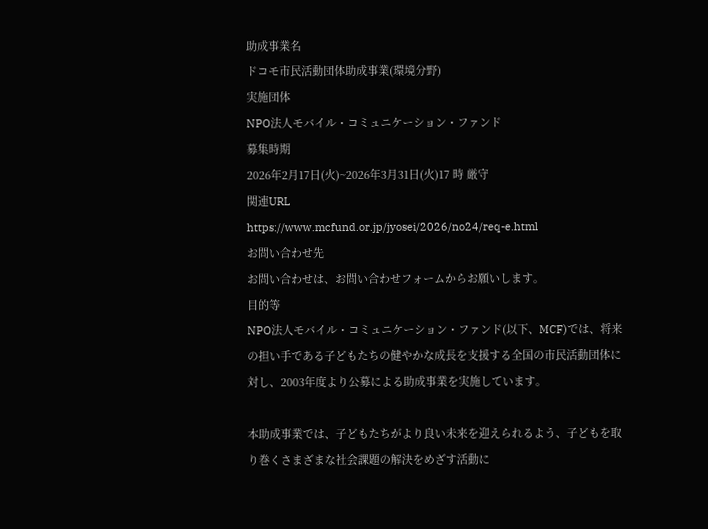助成事業名
ドコモ市民活動団体助成事業(環境分野)
実施団体
NPO法人モバイル・コミュニケーション・ファンド
募集時期
2026年2月17日(火)~2026年3月31日(火)17 時 厳守
関連URL
https://www.mcfund.or.jp/jyosei/2026/no24/req-e.html
お問い合わせ先
お問い合わせは、お問い合わせフォームからお願いします。
目的等
NPO法人モバイル・コミュニケーション・ファンド(以下、MCF)では、将来の担い手である子どもたちの健やかな成長を支援する全国の市民活動団体に対し、2003年度より公募による助成事業を実施しています。

本助成事業では、子どもたちがより良い未来を迎えられるよう、子どもを取り巻くさまざまな社会課題の解決をめざす活動に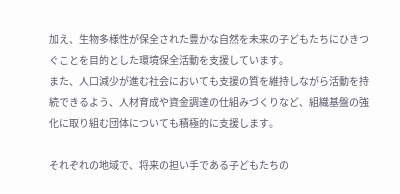加え、生物多様性が保全された豊かな自然を未来の子どもたちにひきつぐことを目的とした環境保全活動を支援しています。
また、人口減少が進む社会においても支援の質を維持しながら活動を持続できるよう、人材育成や資金調達の仕組みづくりなど、組織基盤の強化に取り組む団体についても積極的に支援します。

それぞれの地域で、将来の担い手である子どもたちの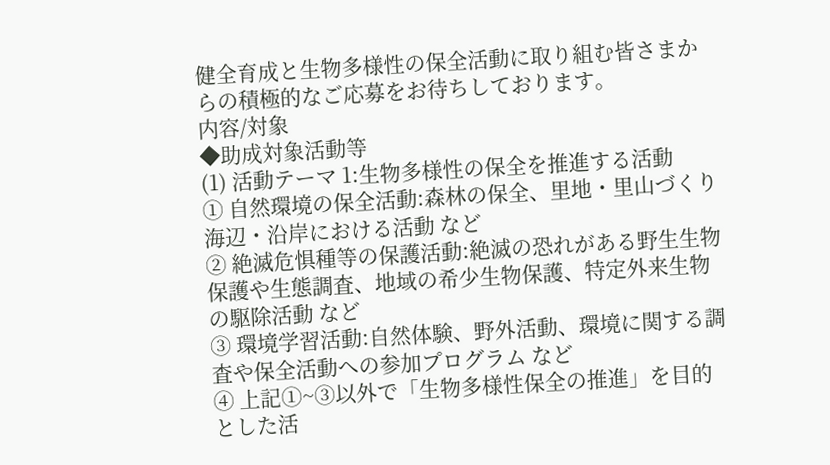健全育成と生物多様性の保全活動に取り組む皆さまからの積極的なご応募をお待ちしております。
内容/対象
◆助成対象活動等
(1) 活動テーマ 1:生物多様性の保全を推進する活動
① 自然環境の保全活動:森林の保全、里地・里山づくり 海辺・沿岸における活動 など
② 絶滅危惧種等の保護活動:絶滅の恐れがある野生生物保護や生態調査、地域の希少生物保護、特定外来生物の駆除活動 など
③ 環境学習活動:自然体験、野外活動、環境に関する調査や保全活動への参加プログラム など
④ 上記①~③以外で「生物多様性保全の推進」を目的とした活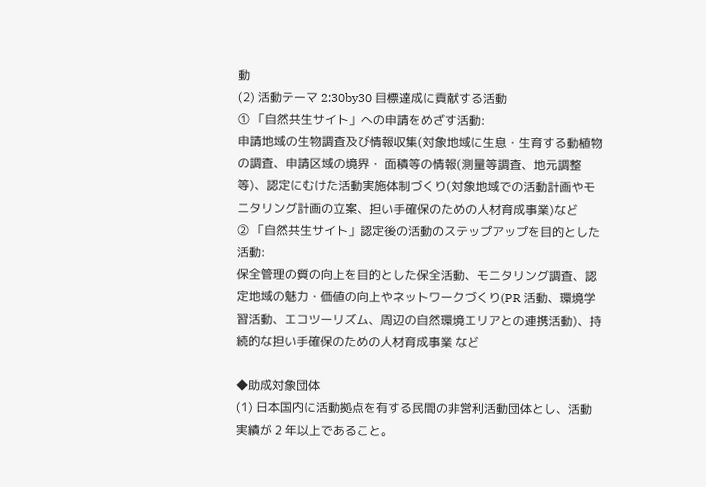動
(2) 活動テーマ 2:30by30 目標達成に貢献する活動
① 「自然共生サイト」への申請をめざす活動:
申請地域の生物調査及び情報収集(対象地域に生息・生育する動植物の調査、申請区域の境界・ 面積等の情報(測量等調査、地元調整等)、認定にむけた活動実施体制づくり(対象地域での活動計画やモニタリング計画の立案、担い手確保のための人材育成事業)など
② 「自然共生サイト」認定後の活動のステップアップを目的とした活動:
保全管理の質の向上を目的とした保全活動、モニタリング調査、認定地域の魅力・価値の向上やネットワークづくり(PR 活動、環境学習活動、エコツーリズム、周辺の自然環境エリアとの連携活動)、持続的な担い手確保のための人材育成事業 など

◆助成対象団体
(1) 日本国内に活動拠点を有する民間の非営利活動団体とし、活動実績が 2 年以上であること。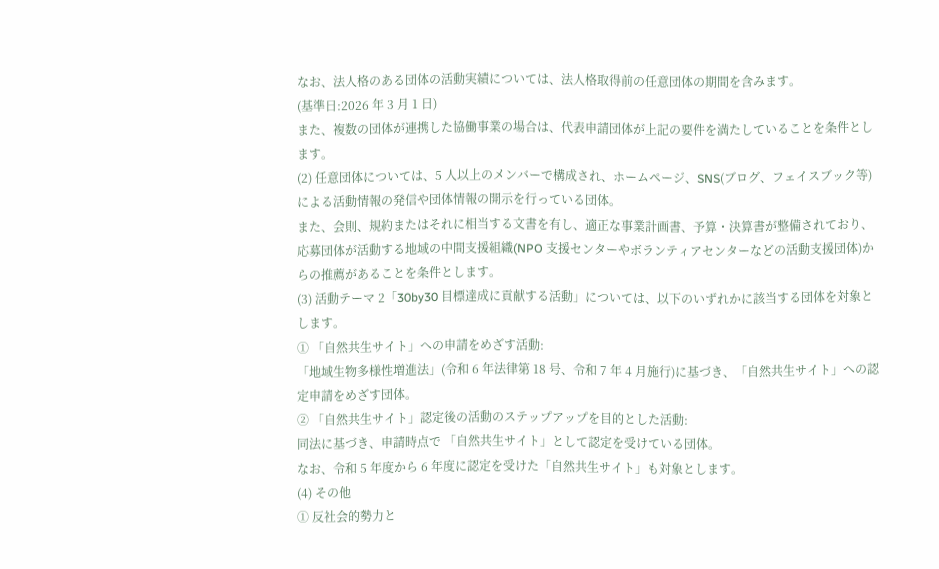なお、法人格のある団体の活動実績については、法人格取得前の任意団体の期間を含みます。
(基準日:2026 年 3 月 1 日)
また、複数の団体が連携した協働事業の場合は、代表申請団体が上記の要件を満たしていることを条件とします。
(2) 任意団体については、5 人以上のメンバーで構成され、ホームページ、SNS(ブログ、フェイスブック等)による活動情報の発信や団体情報の開示を行っている団体。
また、会則、規約またはそれに相当する文書を有し、適正な事業計画書、予算・決算書が整備されており、応募団体が活動する地域の中間支援組織(NPO 支援センターやボランティアセンターなどの活動支援団体)からの推薦があることを条件とします。
(3) 活動テーマ 2「30by30 目標達成に貢献する活動」については、以下のいずれかに該当する団体を対象とします。
① 「自然共生サイト」への申請をめざす活動:
「地域生物多様性増進法」(令和 6 年法律第 18 号、令和 7 年 4 月施行)に基づき、「自然共生サイト」への認定申請をめざす団体。
② 「自然共生サイト」認定後の活動のステップアップを目的とした活動:
同法に基づき、申請時点で 「自然共生サイト」として認定を受けている団体。
なお、令和 5 年度から 6 年度に認定を受けた「自然共生サイト」も対象とします。
(4) その他
① 反社会的勢力と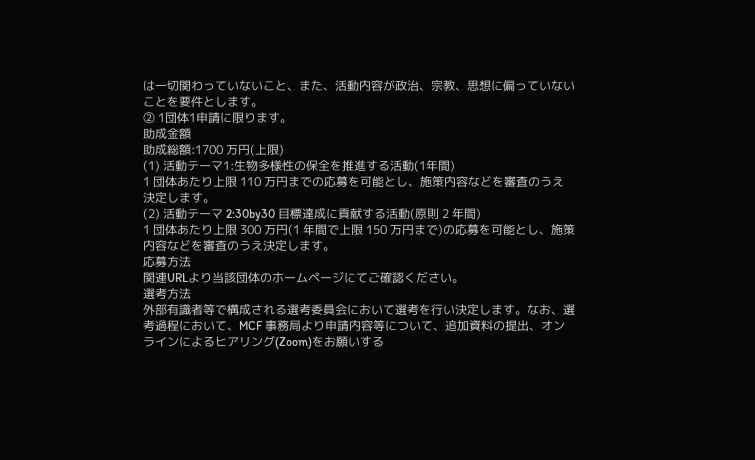は一切関わっていないこと、また、活動内容が政治、宗教、思想に偏っていないことを要件とします。
② 1団体1申請に限ります。
助成金額
助成総額:1700 万円(上限)
(1) 活動テーマ1:生物多様性の保全を推進する活動(1年間)
1 団体あたり上限 110 万円までの応募を可能とし、施策内容などを審査のうえ決定します。
(2) 活動テーマ 2:30by30 目標達成に貢献する活動(原則 2 年間)
1 団体あたり上限 300 万円(1 年間で上限 150 万円まで)の応募を可能とし、施策内容などを審査のうえ決定します。
応募方法
関連URLより当該団体のホームページにてご確認ください。
選考方法
外部有識者等で構成される選考委員会において選考を行い決定します。なお、選考過程において、MCF 事務局より申請内容等について、追加資料の提出、オンラインによるヒアリング(Zoom)をお願いする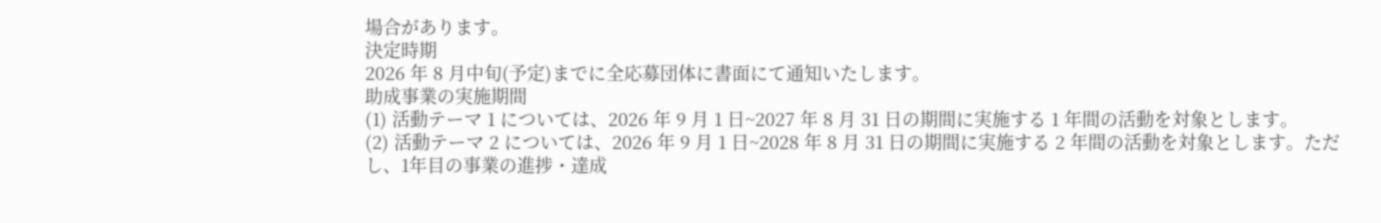場合があります。
決定時期
2026 年 8 月中旬(予定)までに全応募団体に書面にて通知いたします。
助成事業の実施期間
(1) 活動テーマ 1 については、2026 年 9 月 1 日~2027 年 8 月 31 日の期間に実施する 1 年間の活動を対象とします。
(2) 活動テーマ 2 については、2026 年 9 月 1 日~2028 年 8 月 31 日の期間に実施する 2 年間の活動を対象とします。ただし、1年目の事業の進捗・達成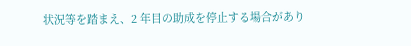状況等を踏まえ、2 年目の助成を停止する場合があり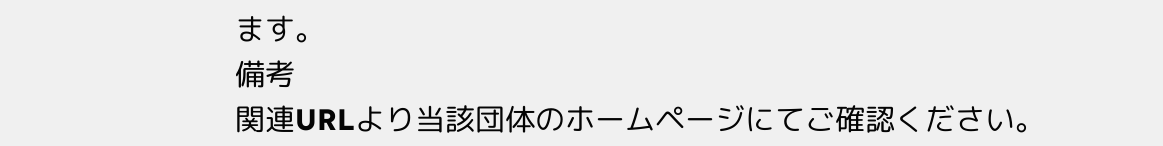ます。
備考
関連URLより当該団体のホームページにてご確認ください。